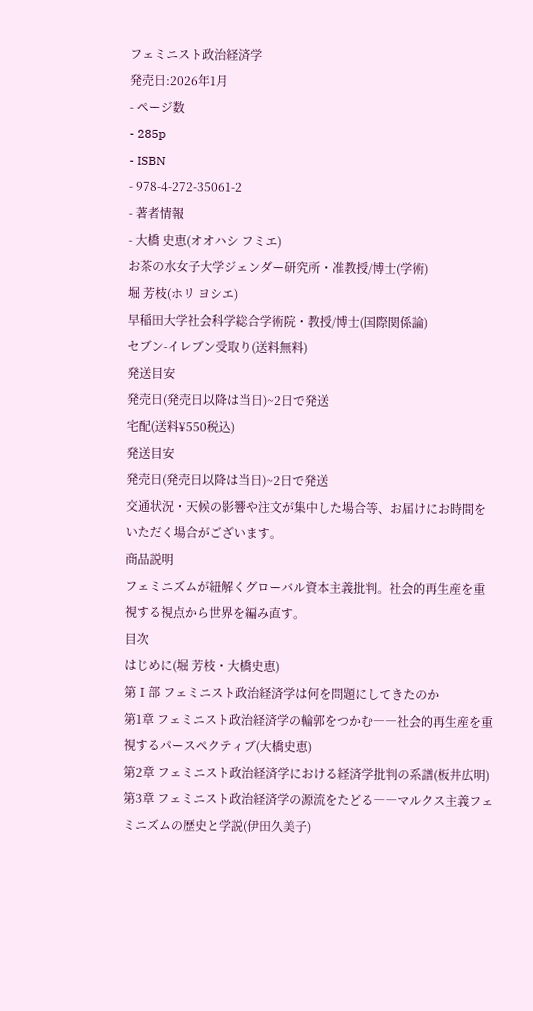フェミニスト政治経済学
発売日:2026年1月
- ページ数
- 285p
- ISBN
- 978-4-272-35061-2
- 著者情報
- 大橋 史恵(オオハシ フミエ)
お茶の水女子大学ジェンダー研究所・准教授/博士(学術)
堀 芳枝(ホリ ヨシエ)
早稲田大学社会科学総合学術院・教授/博士(国際関係論)
セブン-イレブン受取り(送料無料)
発送目安
発売日(発売日以降は当日)~2日で発送
宅配(送料¥550税込)
発送目安
発売日(発売日以降は当日)~2日で発送
交通状況・天候の影響や注文が集中した場合等、お届けにお時間をいただく場合がございます。
商品説明
フェミニズムが紐解くグローバル資本主義批判。社会的再生産を重視する視点から世界を編み直す。
目次
はじめに(堀 芳枝・大橋史恵)
第Ⅰ部 フェミニスト政治経済学は何を問題にしてきたのか
第1章 フェミニスト政治経済学の輪郭をつかむ――社会的再生産を重視するパースペクティブ(大橋史恵)
第2章 フェミニスト政治経済学における経済学批判の系譜(板井広明)
第3章 フェミニスト政治経済学の源流をたどる――マルクス主義フェミニズムの歴史と学説(伊田久美子)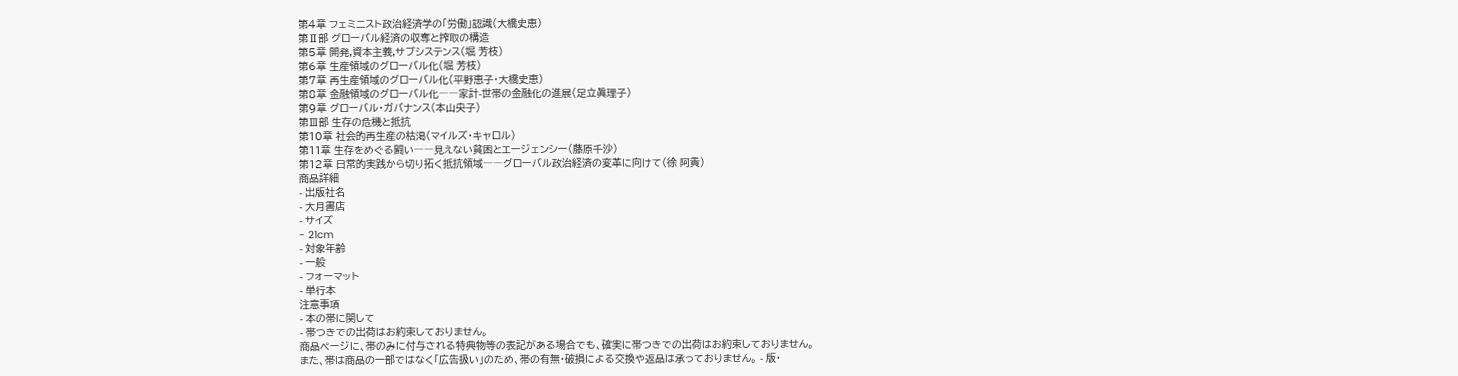第4章 フェミニスト政治経済学の「労働」認識(大橋史恵)
第Ⅱ部 グローバル経済の収奪と搾取の構造
第5章 開発,資本主義,サブシステンス(堀 芳枝)
第6章 生産領域のグローバル化(堀 芳枝)
第7章 再生産領域のグローバル化(平野恵子・大橋史恵)
第8章 金融領域のグローバル化――家計-世帯の金融化の進展(足立眞理子)
第9章 グローバル・ガバナンス(本山央子)
第Ⅲ部 生存の危機と抵抗
第10章 社会的再生産の枯渇(マイルズ・キャロル)
第11章 生存をめぐる闘い――見えない貧困とエージェンシー(藤原千沙)
第12章 日常的実践から切り拓く抵抗領域――グローバル政治経済の変革に向けて(徐 阿貴)
商品詳細
- 出版社名
- 大月書店
- サイズ
- 21cm
- 対象年齢
- 一般
- フォーマット
- 単行本
注意事項
- 本の帯に関して
- 帯つきでの出荷はお約束しておりません。
商品ページに、帯のみに付与される特典物等の表記がある場合でも、確実に帯つきでの出荷はお約束しておりません。
また、帯は商品の一部ではなく「広告扱い」のため、帯の有無・破損による交換や返品は承っておりません。 - 版・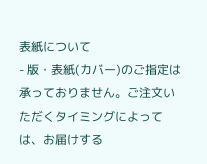表紙について
- 版・表紙(カバー)のご指定は承っておりません。ご注文いただくタイミングによっては、お届けする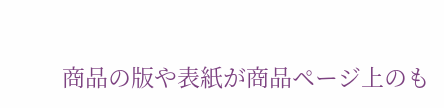商品の版や表紙が商品ページ上のも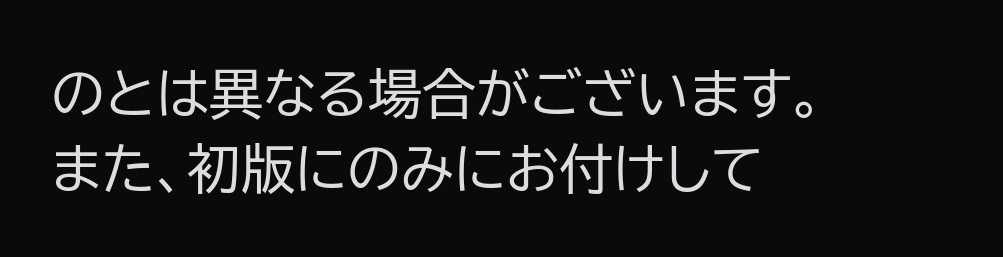のとは異なる場合がございます。
また、初版にのみにお付けして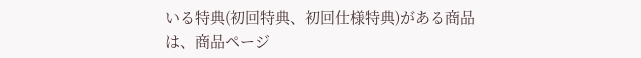いる特典(初回特典、初回仕様特典)がある商品は、商品ページ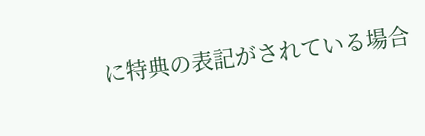に特典の表記がされている場合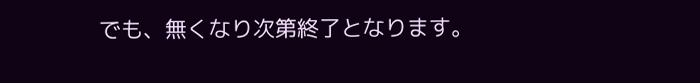でも、無くなり次第終了となります。